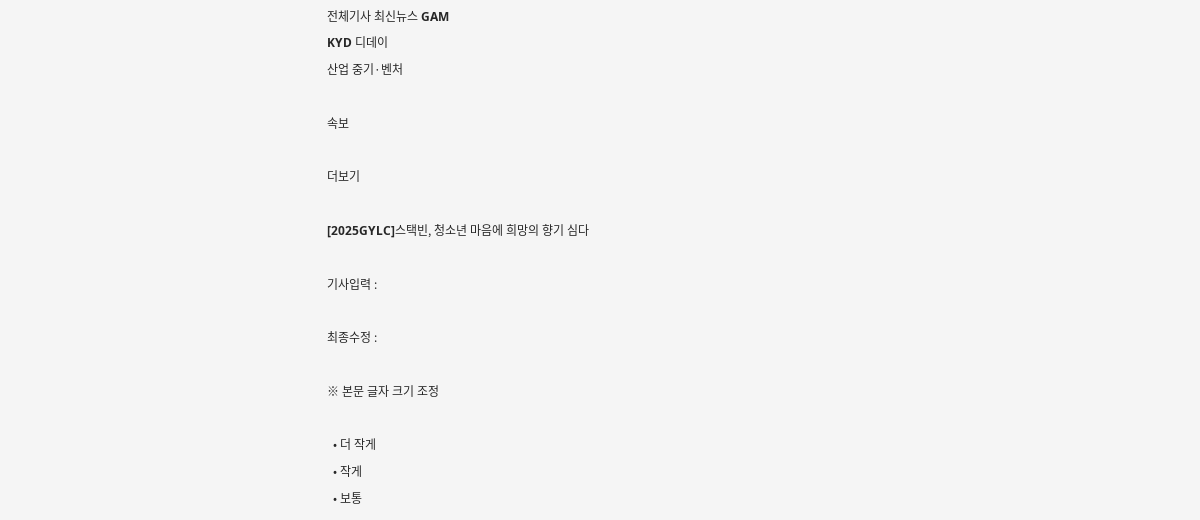전체기사 최신뉴스 GAM
KYD 디데이
산업 중기·벤처

속보

더보기

[2025GYLC]스택빈, 청소년 마음에 희망의 향기 심다

기사입력 :

최종수정 :

※ 본문 글자 크기 조정

  • 더 작게
  • 작게
  • 보통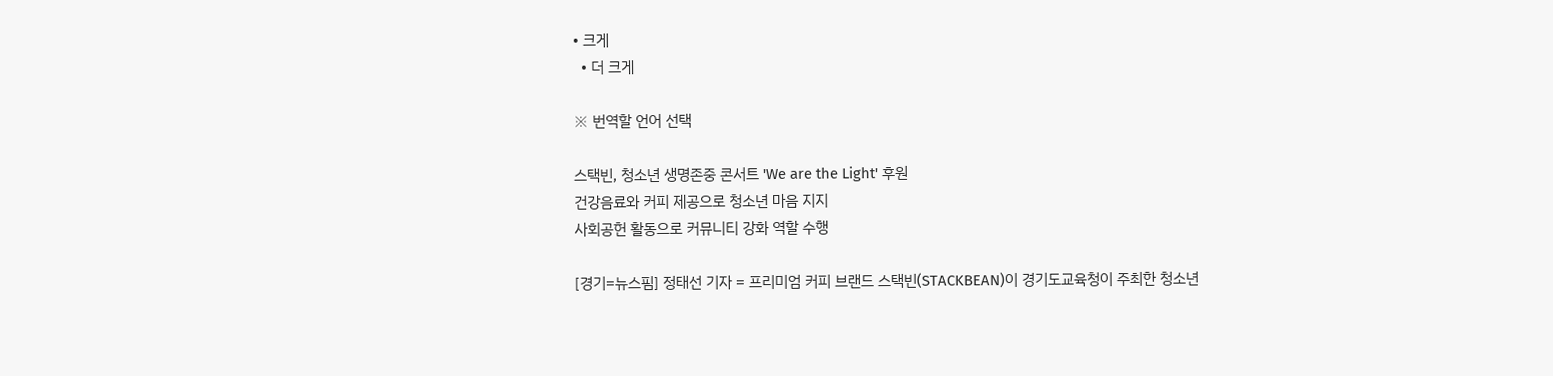• 크게
  • 더 크게

※ 번역할 언어 선택

스택빈, 청소년 생명존중 콘서트 'We are the Light' 후원
건강음료와 커피 제공으로 청소년 마음 지지
사회공헌 활동으로 커뮤니티 강화 역할 수행

[경기=뉴스핌] 정태선 기자 = 프리미엄 커피 브랜드 스택빈(STACKBEAN)이 경기도교육청이 주최한 청소년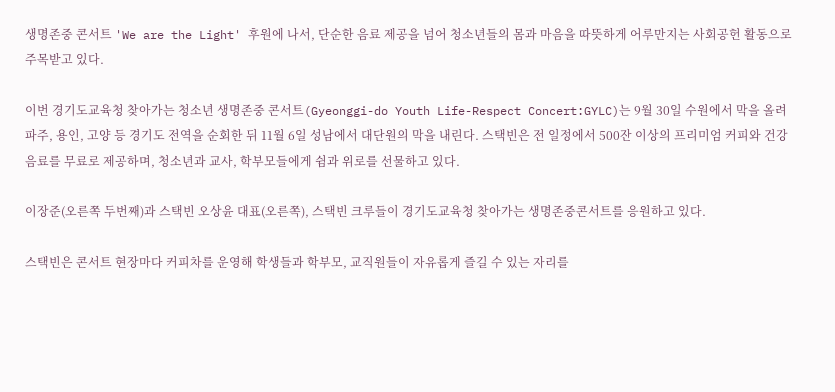생명존중 콘서트 'We are the Light' 후원에 나서, 단순한 음료 제공을 넘어 청소년들의 몸과 마음을 따뜻하게 어루만지는 사회공헌 활동으로 주목받고 있다.

이번 경기도교육청 찾아가는 청소년 생명존중 콘서트(Gyeonggi-do Youth Life-Respect Concert:GYLC)는 9월 30일 수원에서 막을 올려 파주, 용인, 고양 등 경기도 전역을 순회한 뒤 11월 6일 성남에서 대단원의 막을 내린다. 스택빈은 전 일정에서 500잔 이상의 프리미엄 커피와 건강음료를 무료로 제공하며, 청소년과 교사, 학부모들에게 쉼과 위로를 선물하고 있다.

이장준(오른쪽 두번째)과 스택빈 오상윤 대표(오른쪽), 스택빈 크루들이 경기도교육청 찾아가는 생명존중콘서트를 응원하고 있다.

스택빈은 콘서트 현장마다 커피차를 운영해 학생들과 학부모, 교직원들이 자유롭게 즐길 수 있는 자리를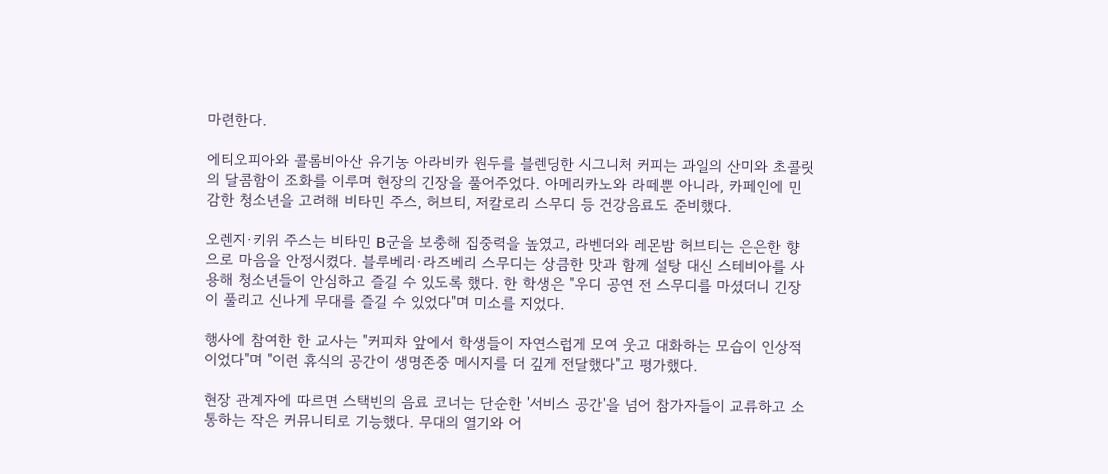마련한다.

에티오피아와 콜롬비아산 유기농 아라비카 원두를 블렌딩한 시그니처 커피는 과일의 산미와 초콜릿의 달콤함이 조화를 이루며 현장의 긴장을 풀어주었다. 아메리카노와 라떼뿐 아니라, 카페인에 민감한 청소년을 고려해 비타민 주스, 허브티, 저칼로리 스무디 등 건강음료도 준비했다.

오렌지·키위 주스는 비타민 B군을 보충해 집중력을 높였고, 라벤더와 레몬밤 허브티는 은은한 향으로 마음을 안정시켰다. 블루베리·라즈베리 스무디는 상큼한 맛과 함께 설탕 대신 스테비아를 사용해 청소년들이 안심하고 즐길 수 있도록 했다. 한 학생은 "우디 공연 전 스무디를 마셨더니 긴장이 풀리고 신나게 무대를 즐길 수 있었다"며 미소를 지었다.

행사에 참여한 한 교사는 "커피차 앞에서 학생들이 자연스럽게 모여 웃고 대화하는 모습이 인상적이었다"며 "이런 휴식의 공간이 생명존중 메시지를 더 깊게 전달했다"고 평가했다.

현장 관계자에 따르면 스택빈의 음료 코너는 단순한 '서비스 공간'을 넘어 참가자들이 교류하고 소통하는 작은 커뮤니티로 기능했다. 무대의 열기와 어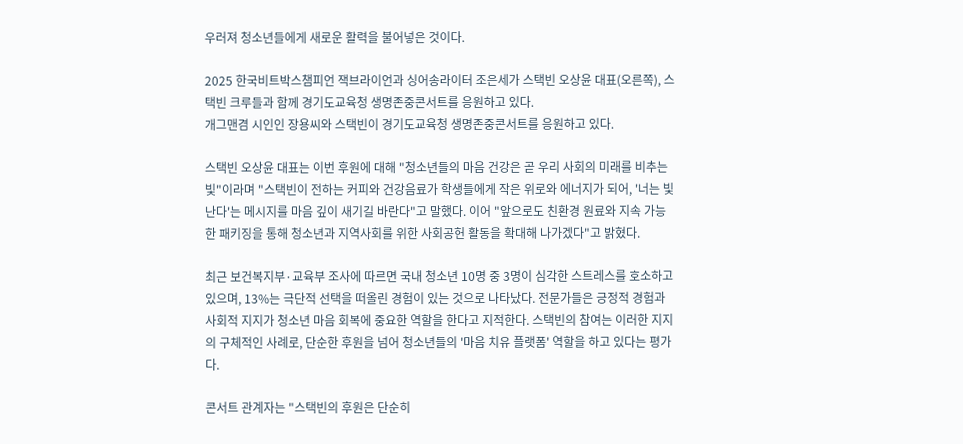우러져 청소년들에게 새로운 활력을 불어넣은 것이다.

2025 한국비트박스챔피언 잭브라이언과 싱어송라이터 조은세가 스택빈 오상윤 대표(오른쪽), 스택빈 크루들과 함께 경기도교육청 생명존중콘서트를 응원하고 있다.
개그맨겸 시인인 장용씨와 스택빈이 경기도교육청 생명존중콘서트를 응원하고 있다.

스택빈 오상윤 대표는 이번 후원에 대해 "청소년들의 마음 건강은 곧 우리 사회의 미래를 비추는 빛"이라며 "스택빈이 전하는 커피와 건강음료가 학생들에게 작은 위로와 에너지가 되어, '너는 빛난다'는 메시지를 마음 깊이 새기길 바란다"고 말했다. 이어 "앞으로도 친환경 원료와 지속 가능한 패키징을 통해 청소년과 지역사회를 위한 사회공헌 활동을 확대해 나가겠다"고 밝혔다.

최근 보건복지부·교육부 조사에 따르면 국내 청소년 10명 중 3명이 심각한 스트레스를 호소하고 있으며, 13%는 극단적 선택을 떠올린 경험이 있는 것으로 나타났다. 전문가들은 긍정적 경험과 사회적 지지가 청소년 마음 회복에 중요한 역할을 한다고 지적한다. 스택빈의 참여는 이러한 지지의 구체적인 사례로, 단순한 후원을 넘어 청소년들의 '마음 치유 플랫폼' 역할을 하고 있다는 평가다.

콘서트 관계자는 "스택빈의 후원은 단순히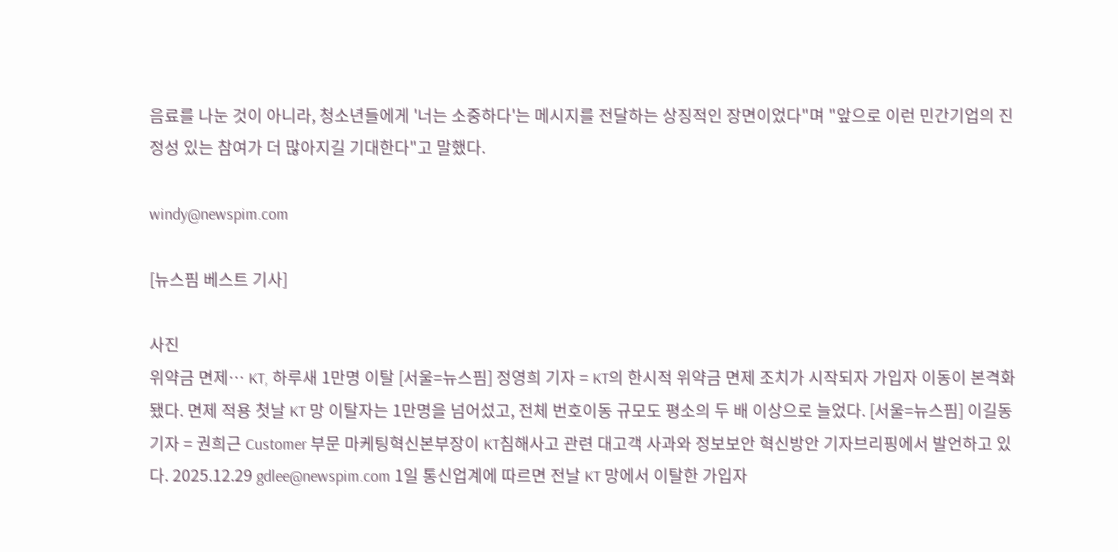음료를 나눈 것이 아니라, 청소년들에게 '너는 소중하다'는 메시지를 전달하는 상징적인 장면이었다"며 "앞으로 이런 민간기업의 진정성 있는 참여가 더 많아지길 기대한다"고 말했다.

windy@newspim.com

[뉴스핌 베스트 기사]

사진
위약금 면제… KT, 하루새 1만명 이탈 [서울=뉴스핌] 정영희 기자 = KT의 한시적 위약금 면제 조치가 시작되자 가입자 이동이 본격화됐다. 면제 적용 첫날 KT 망 이탈자는 1만명을 넘어섰고, 전체 번호이동 규모도 평소의 두 배 이상으로 늘었다. [서울=뉴스핌] 이길동 기자 = 권희근 Customer 부문 마케팅혁신본부장이 KT침해사고 관련 대고객 사과와 정보보안 혁신방안 기자브리핑에서 발언하고 있다. 2025.12.29 gdlee@newspim.com 1일 통신업계에 따르면 전날 KT 망에서 이탈한 가입자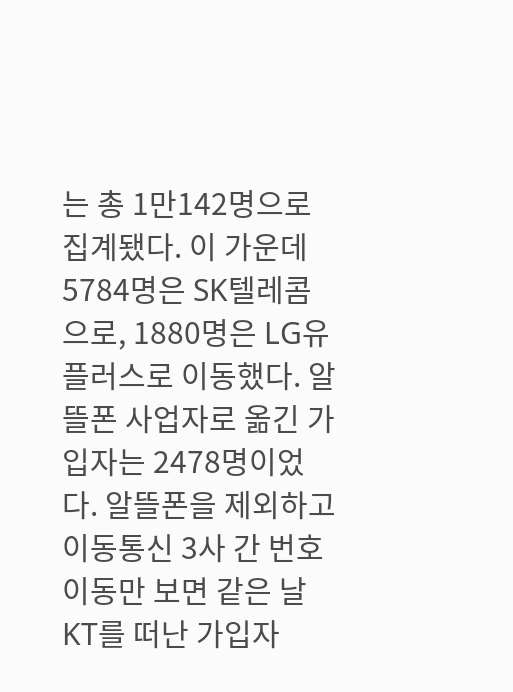는 총 1만142명으로 집계됐다. 이 가운데 5784명은 SK텔레콤으로, 1880명은 LG유플러스로 이동했다. 알뜰폰 사업자로 옮긴 가입자는 2478명이었다. 알뜰폰을 제외하고 이동통신 3사 간 번호이동만 보면 같은 날 KT를 떠난 가입자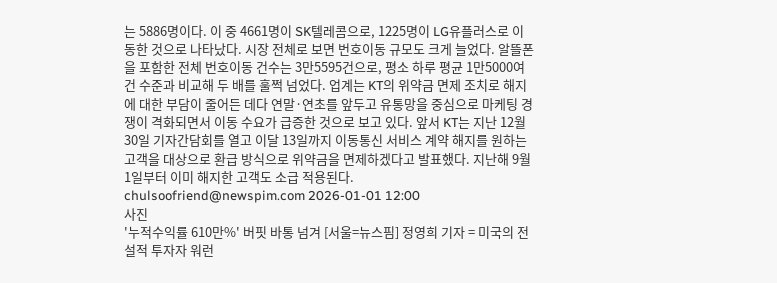는 5886명이다. 이 중 4661명이 SK텔레콤으로, 1225명이 LG유플러스로 이동한 것으로 나타났다. 시장 전체로 보면 번호이동 규모도 크게 늘었다. 알뜰폰을 포함한 전체 번호이동 건수는 3만5595건으로, 평소 하루 평균 1만5000여 건 수준과 비교해 두 배를 훌쩍 넘었다. 업계는 KT의 위약금 면제 조치로 해지에 대한 부담이 줄어든 데다 연말·연초를 앞두고 유통망을 중심으로 마케팅 경쟁이 격화되면서 이동 수요가 급증한 것으로 보고 있다. 앞서 KT는 지난 12월 30일 기자간담회를 열고 이달 13일까지 이동통신 서비스 계약 해지를 원하는 고객을 대상으로 환급 방식으로 위약금을 면제하겠다고 발표했다. 지난해 9월 1일부터 이미 해지한 고객도 소급 적용된다. chulsoofriend@newspim.com 2026-01-01 12:00
사진
'누적수익률 610만%' 버핏 바통 넘겨 [서울=뉴스핌] 정영희 기자 = 미국의 전설적 투자자 워런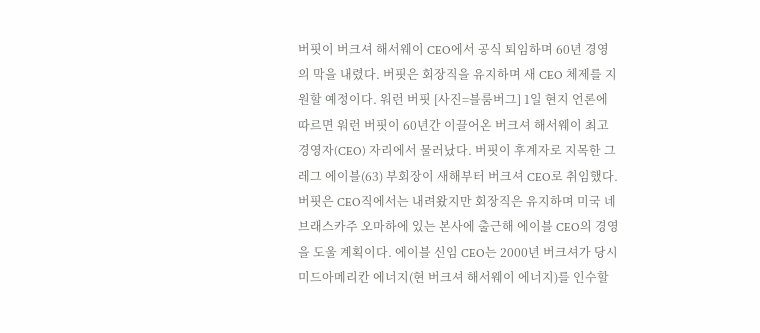버핏이 버크셔 해서웨이 CEO에서 공식 퇴임하며 60년 경영의 막을 내렸다. 버핏은 회장직을 유지하며 새 CEO 체제를 지원할 예정이다. 워런 버핏 [사진=블룸버그] 1일 현지 언론에 따르면 워런 버핏이 60년간 이끌어온 버크셔 해서웨이 최고경영자(CEO) 자리에서 물러났다. 버핏이 후계자로 지목한 그레그 에이블(63) 부회장이 새해부터 버크셔 CEO로 취임했다. 버핏은 CEO직에서는 내려왔지만 회장직은 유지하며 미국 네브래스카주 오마하에 있는 본사에 출근해 에이블 CEO의 경영을 도울 계획이다. 에이블 신임 CEO는 2000년 버크셔가 당시 미드아메리칸 에너지(현 버크셔 해서웨이 에너지)를 인수할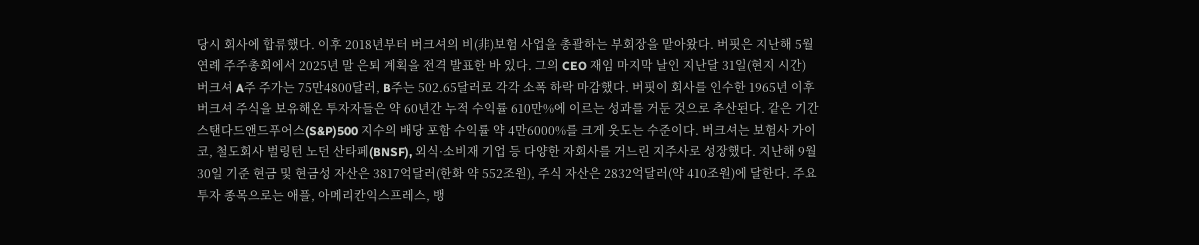당시 회사에 합류했다. 이후 2018년부터 버크셔의 비(非)보험 사업을 총괄하는 부회장을 맡아왔다. 버핏은 지난해 5월 연례 주주총회에서 2025년 말 은퇴 계획을 전격 발표한 바 있다. 그의 CEO 재임 마지막 날인 지난달 31일(현지 시간) 버크셔 A주 주가는 75만4800달러, B주는 502.65달러로 각각 소폭 하락 마감했다. 버핏이 회사를 인수한 1965년 이후 버크셔 주식을 보유해온 투자자들은 약 60년간 누적 수익률 610만%에 이르는 성과를 거둔 것으로 추산된다. 같은 기간 스탠다드앤드푸어스(S&P)500 지수의 배당 포함 수익률 약 4만6000%를 크게 웃도는 수준이다. 버크셔는 보험사 가이코, 철도회사 벌링턴 노던 산타페(BNSF), 외식·소비재 기업 등 다양한 자회사를 거느린 지주사로 성장했다. 지난해 9월 30일 기준 현금 및 현금성 자산은 3817억달러(한화 약 552조원), 주식 자산은 2832억달러(약 410조원)에 달한다. 주요 투자 종목으로는 애플, 아메리칸익스프레스, 뱅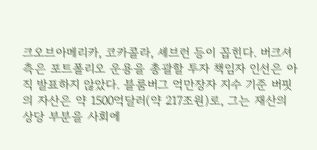크오브아메리카, 코카콜라, 셰브런 등이 꼽힌다. 버크셔 측은 포트폴리오 운용을 총괄할 투자 책임자 인선은 아직 발표하지 않았다. 블룸버그 억만장자 지수 기준 버핏의 자산은 약 1500억달러(약 217조원)로, 그는 재산의 상당 부분을 사회에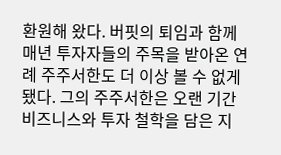환원해 왔다. 버핏의 퇴임과 함께 매년 투자자들의 주목을 받아온 연례 주주서한도 더 이상 볼 수 없게 됐다. 그의 주주서한은 오랜 기간 비즈니스와 투자 철학을 담은 지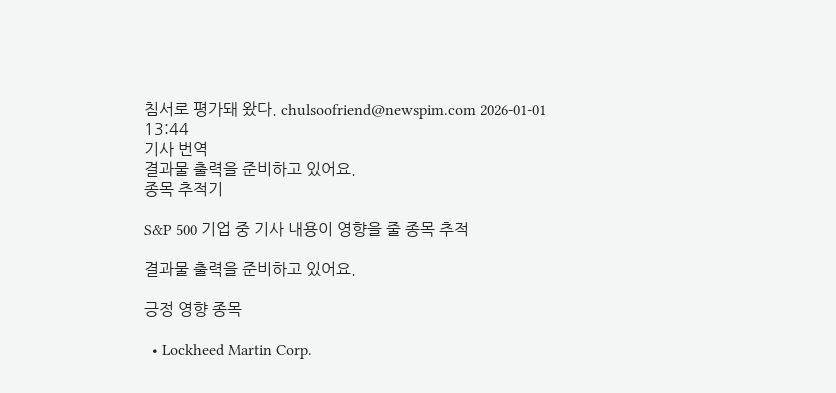침서로 평가돼 왔다. chulsoofriend@newspim.com 2026-01-01 13:44
기사 번역
결과물 출력을 준비하고 있어요.
종목 추적기

S&P 500 기업 중 기사 내용이 영향을 줄 종목 추적

결과물 출력을 준비하고 있어요.

긍정 영향 종목

  • Lockheed Martin Corp.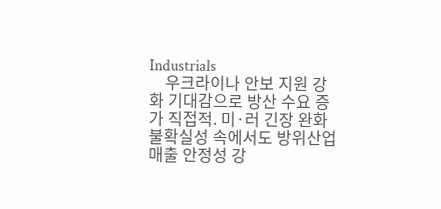Industrials
    우크라이나 안보 지원 강화 기대감으로 방산 수요 증가 직접적. 미·러 긴장 완화 불확실성 속에서도 방위산업 매출 안정성 강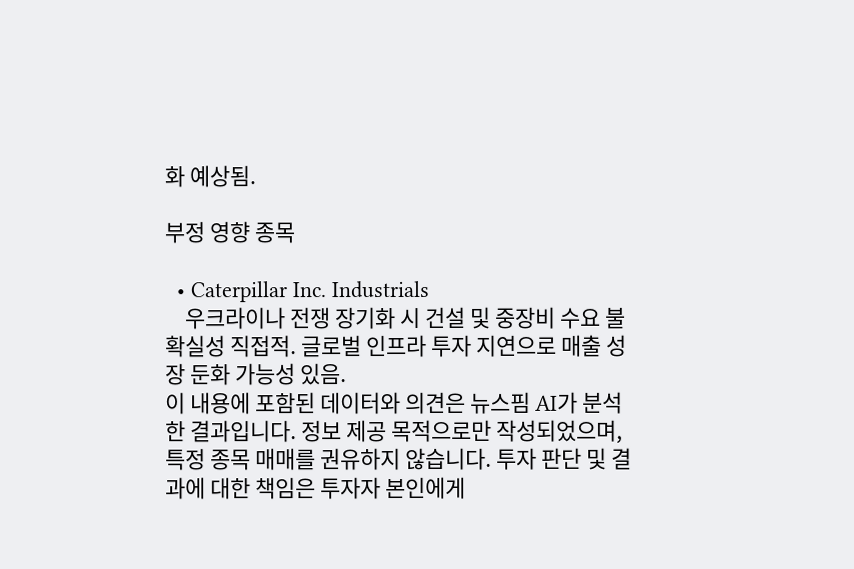화 예상됨.

부정 영향 종목

  • Caterpillar Inc. Industrials
    우크라이나 전쟁 장기화 시 건설 및 중장비 수요 불확실성 직접적. 글로벌 인프라 투자 지연으로 매출 성장 둔화 가능성 있음.
이 내용에 포함된 데이터와 의견은 뉴스핌 AI가 분석한 결과입니다. 정보 제공 목적으로만 작성되었으며, 특정 종목 매매를 권유하지 않습니다. 투자 판단 및 결과에 대한 책임은 투자자 본인에게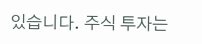있습니다. 주식 투자는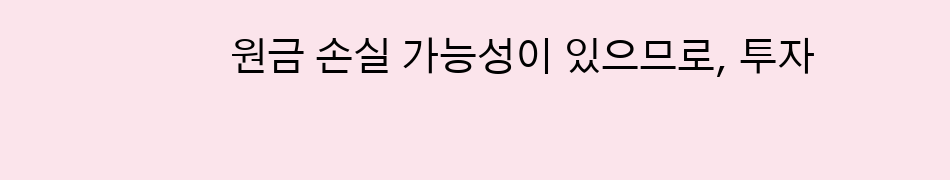원금 손실 가능성이 있으므로, 투자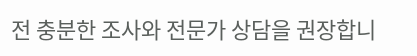전 충분한 조사와 전문가 상담을 권장합니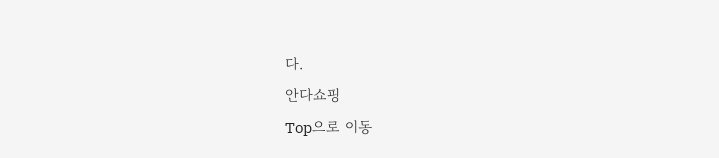다.
안다쇼핑
Top으로 이동